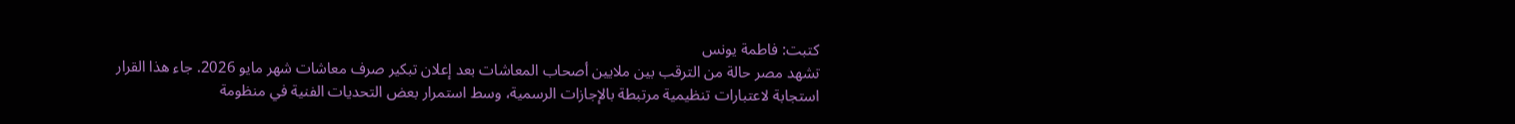كتبت: فاطمة يونس
تشهد مصر حالة من الترقب بين ملايين أصحاب المعاشات بعد إعلان تبكير صرف معاشات شهر مايو 2026. جاء هذا القرار استجابة لاعتبارات تنظيمية مرتبطة بالإجازات الرسمية، وسط استمرار بعض التحديات الفنية في منظومة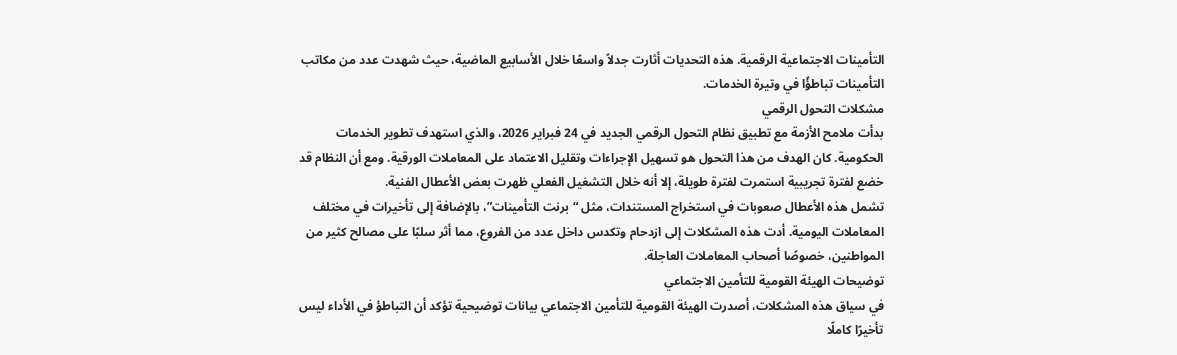التأمينات الاجتماعية الرقمية. هذه التحديات أثارت جدلاً واسعًا خلال الأسابيع الماضية، حيث شهدت عدد من مكاتب التأمينات تباطؤًا في وتيرة الخدمات.
مشكلات التحول الرقمي
بدأت ملامح الأزمة مع تطبيق نظام التحول الرقمي الجديد في 24 فبراير 2026، والذي استهدف تطوير الخدمات الحكومية. كان الهدف من هذا التحول هو تسهيل الإجراءات وتقليل الاعتماد على المعاملات الورقية. ومع أن النظام قد خضع لفترة تجريبية استمرت لفترة طويلة، إلا أنه خلال التشغيل الفعلي ظهرت بعض الأعطال الفنية.
تشمل هذه الأعطال صعوبات في استخراج المستندات، مثل “برنت التأمينات”، بالإضافة إلى تأخيرات في مختلف المعاملات اليومية. أدت هذه المشكلات إلى ازدحام وتكدس داخل عدد من الفروع، مما أثر سلبًا على مصالح كثير من المواطنين، خصوصًا أصحاب المعاملات العاجلة.
توضيحات الهيئة القومية للتأمين الاجتماعي
في سياق هذه المشكلات، أصدرت الهيئة القومية للتأمين الاجتماعي بيانات توضيحية تؤكد أن التباطؤ في الأداء ليس تأخيرًا كاملًا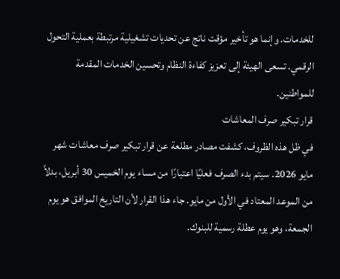للخدمات. وإنما هو تأخير مؤقت ناتج عن تحديات تشغيلية مرتبطة بعملية التحول الرقمي. تسعى الهيئة إلى تعزيز كفاءة النظام وتحسين الخدمات المقدمة للمواطنين.
قرار تبكير صرف المعاشات
في ظل هذه الظروف، كشفت مصادر مطلعة عن قرار تبكير صرف معاشات شهر مايو 2026. سيتم بدء الصرف فعليًا اعتبارًا من مساء يوم الخميس 30 أبريل، بدلاً من الموعد المعتاد في الأول من مايو. جاء هذا القرار لأن التاريخ الموافق هو يوم الجمعة، وهو يوم عطلة رسمية للبنوك.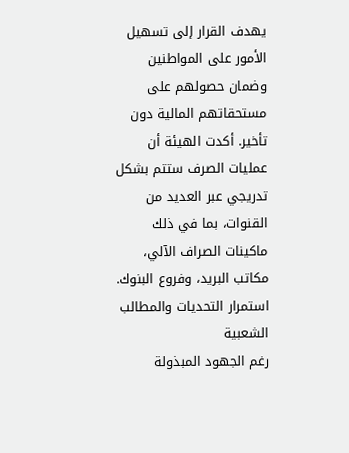يهدف القرار إلى تسهيل الأمور على المواطنين وضمان حصولهم على مستحقاتهم المالية دون تأخير. أكدت الهيئة أن عمليات الصرف ستتم بشكل تدريجي عبر العديد من القنوات، بما في ذلك ماكينات الصراف الآلي، مكاتب البريد، وفروع البنوك.
استمرار التحديات والمطالب الشعبية
رغم الجهود المبذولة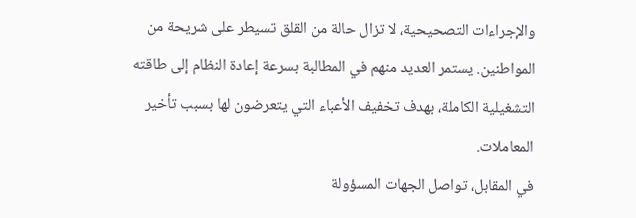والإجراءات التصحيحية، لا تزال حالة من القلق تسيطر على شريحة من المواطنين. يستمر العديد منهم في المطالبة بسرعة إعادة النظام إلى طاقته التشغيلية الكاملة، بهدف تخفيف الأعباء التي يتعرضون لها بسبب تأخير المعاملات.
في المقابل، تواصل الجهات المسؤولة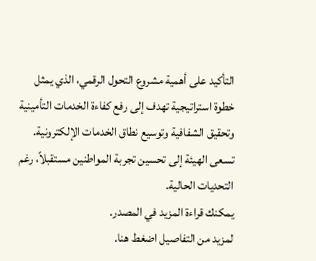التأكيد على أهمية مشروع التحول الرقمي، الذي يمثل خطوة استراتيجية تهدف إلى رفع كفاءة الخدمات التأمينية وتحقيق الشفافية وتوسيع نطاق الخدمات الإلكترونية. تسعى الهيئة إلى تحسين تجربة المواطنين مستقبلاً، رغم التحديات الحالية.
يمكنك قراءة المزيد في المصدر.
لمزيد من التفاصيل اضغط هنا.